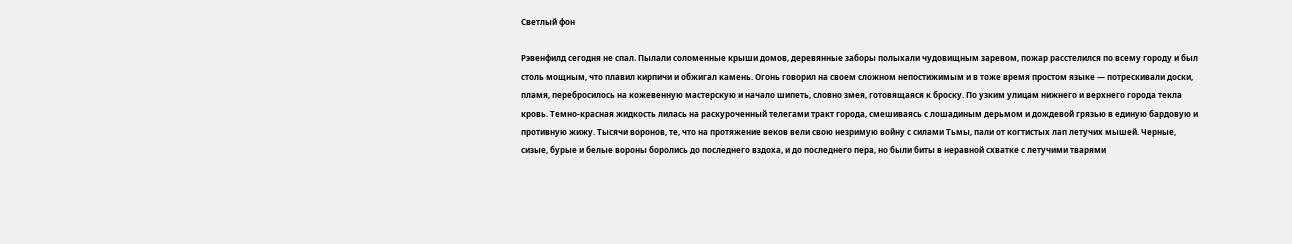Светлый фон

Рэвенфилд сегодня не спал. Пылали соломенные крыши домов, деревянные заборы полыхали чудовищным заревом, пожар расстелился по всему городу и был столь мощным, что плавил кирпичи и обжигал камень. Огонь говорил на своем сложном непостижимым и в тоже время простом языке — потрескивали доски, пламя, перебросилось на кожевенную мастерскую и начало шипеть, словно змея, готовящаяся к броску. По узким улицам нижнего и верхнего города текла кровь. Темно-красная жидкость лилась на раскуроченный телегами тракт города, смешиваясь с лошадиным дерьмом и дождевой грязью в единую бардовую и противную жижу. Тысячи воронов, те, что на протяжение веков вели свою незримую войну с силами Тьмы, пали от когтистых лап летучих мышей. Черные, сизые, бурые и белые вороны боролись до последнего вздоха, и до последнего пера, но были биты в неравной схватке с летучими тварями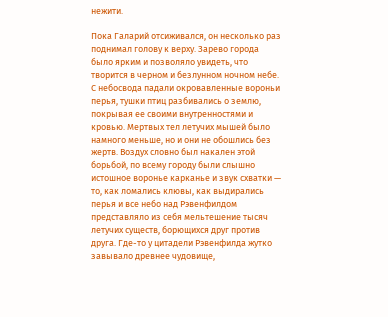нежити.

Пока Галарий отсиживался, он несколько раз поднимал голову к верху. Зарево города было ярким и позволяло увидеть, что творится в черном и безлунном ночном небе. С небосвода падали окровавленные вороньи перья, тушки птиц разбивались о землю, покрывая ее своими внутренностями и кровью. Мертвых тел летучих мышей было намного меньше, но и они не обошлись без жертв. Воздух словно был накален этой борьбой, по всему городу были слышно истошное воронье карканье и звук схватки — то, как ломались клювы, как выдирались перья и все небо над Рэвенфилдом представляло из себя мельтешение тысяч летучих существ, борющихся друг против друга. Где-то у цитадели Рэвенфилда жутко завывало древнее чудовище,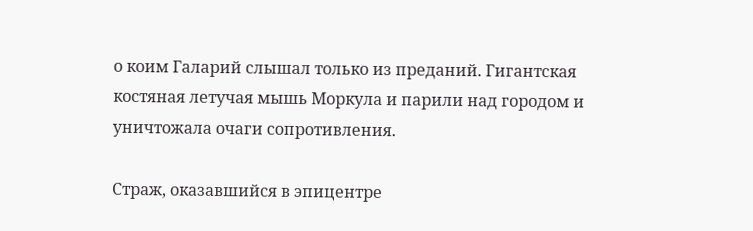о коим Галарий слышал только из преданий. Гигантская костяная летучая мышь Моркула и парили над городом и уничтожала очаги сопротивления.

Страж, оказавшийся в эпицентре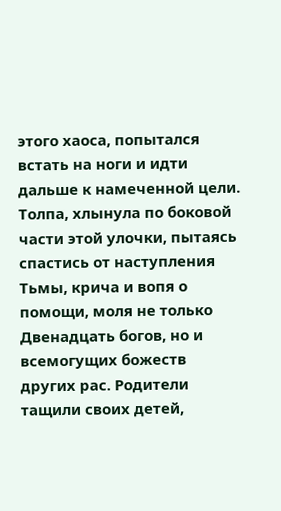этого хаоса, попытался встать на ноги и идти дальше к намеченной цели. Толпа, хлынула по боковой части этой улочки, пытаясь спастись от наступления Тьмы, крича и вопя о помощи, моля не только Двенадцать богов, но и всемогущих божеств других рас. Родители тащили своих детей,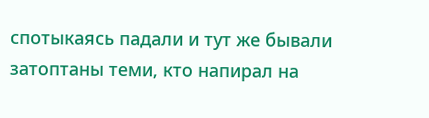спотыкаясь падали и тут же бывали затоптаны теми, кто напирал на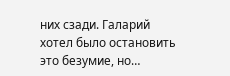них сзади. Галарий хотел было остановить это безумие, но…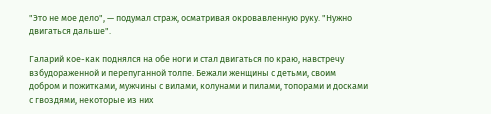"Это не мое дело", — подумал страж, осматривая окровавленную руку. "Нужно двигаться дальше".

Галарий кое-как поднялся на обе ноги и стал двигаться по краю, навстречу взбудораженной и перепуганной толпе. Бежали женщины с детьми, своим добром и пожитками, мужчины с вилами, колунами и пилами, топорами и досками с гвоздями, некоторые из них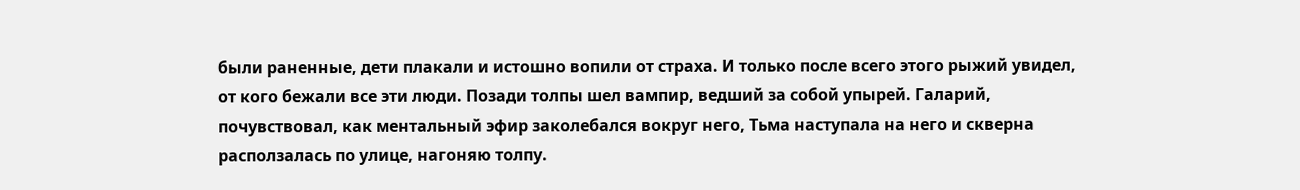были раненные, дети плакали и истошно вопили от страха. И только после всего этого рыжий увидел, от кого бежали все эти люди. Позади толпы шел вампир, ведший за собой упырей. Галарий, почувствовал, как ментальный эфир заколебался вокруг него, Тьма наступала на него и скверна расползалась по улице, нагоняю толпу.